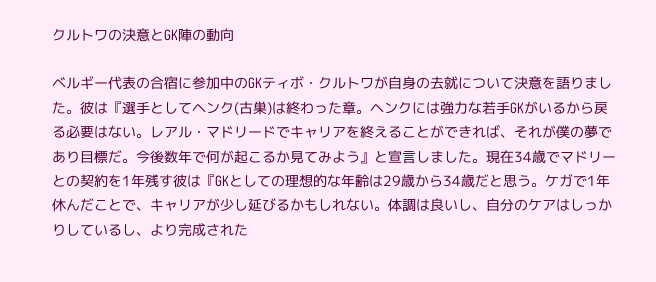クルトワの決意とGK陣の動向

ベルギー代表の合宿に参加中のGKティボ・クルトワが自身の去就について決意を語りました。彼は『選手としてヘンク(古巣)は終わった章。ヘンクには強力な若手GKがいるから戻る必要はない。レアル・マドリードでキャリアを終えることができれば、それが僕の夢であり目標だ。今後数年で何が起こるか見てみよう』と宣言しました。現在34歳でマドリーとの契約を1年残す彼は『GKとしての理想的な年齢は29歳から34歳だと思う。ケガで1年休んだことで、キャリアが少し延びるかもしれない。体調は良いし、自分のケアはしっかりしているし、より完成された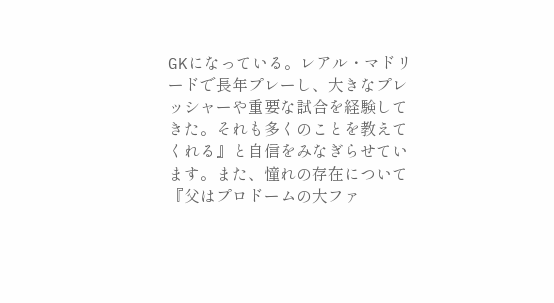GKになっている。レアル・マドリードで長年プレーし、大きなプレッシャーや重要な試合を経験してきた。それも多くのことを教えてくれる』と自信をみなぎらせています。また、憧れの存在について『父はプロドームの大ファ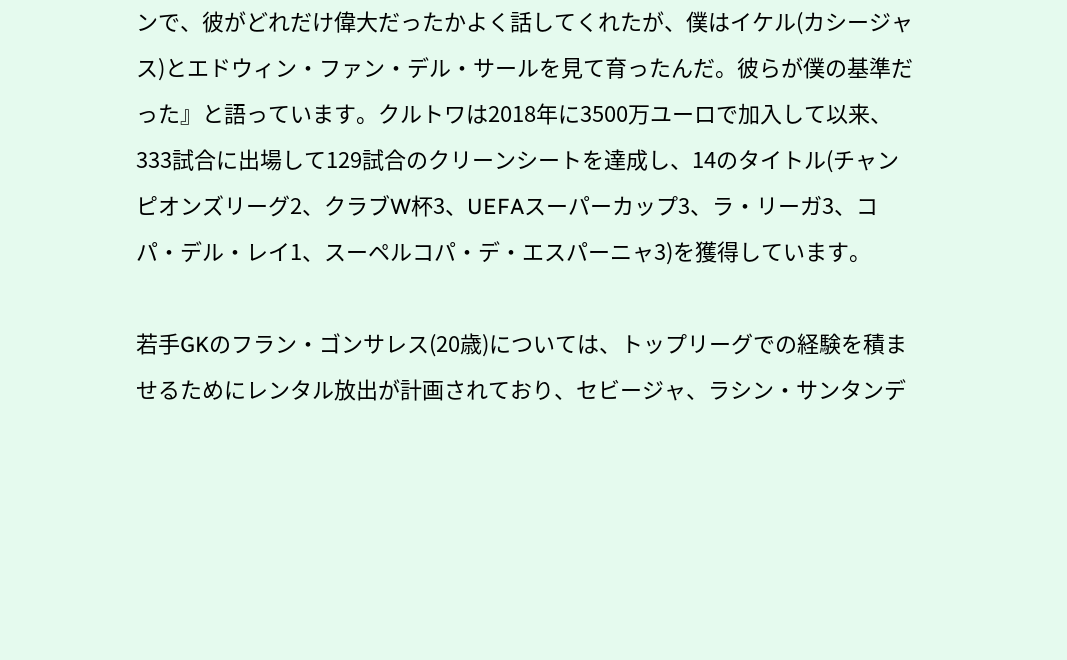ンで、彼がどれだけ偉大だったかよく話してくれたが、僕はイケル(カシージャス)とエドウィン・ファン・デル・サールを見て育ったんだ。彼らが僕の基準だった』と語っています。クルトワは2018年に3500万ユーロで加入して以来、333試合に出場して129試合のクリーンシートを達成し、14のタイトル(チャンピオンズリーグ2、クラブW杯3、UEFAスーパーカップ3、ラ・リーガ3、コパ・デル・レイ1、スーペルコパ・デ・エスパーニャ3)を獲得しています。

若手GKのフラン・ゴンサレス(20歳)については、トップリーグでの経験を積ませるためにレンタル放出が計画されており、セビージャ、ラシン・サンタンデ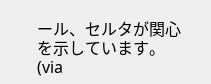ール、セルタが関心を示しています。 (via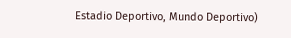Estadio Deportivo, Mundo Deportivo)